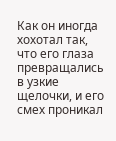Как он иногда хохотал так, что его глаза превращались в узкие щелочки, и его смех проникал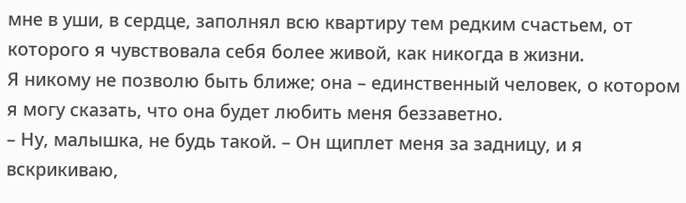мне в уши, в сердце, заполнял всю квартиру тем редким счастьем, от которого я чувствовала себя более живой, как никогда в жизни.
Я никому не позволю быть ближе; она – единственный человек, о котором я могу сказать, что она будет любить меня беззаветно.
– Ну, малышка, не будь такой. – Он щиплет меня за задницу, и я вскрикиваю,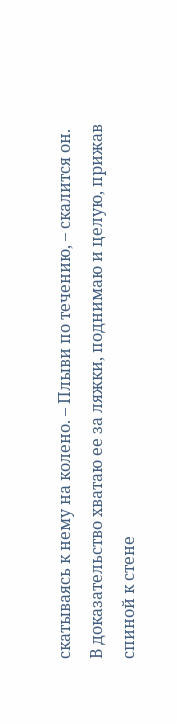скатываясь к нему на колено. – Плыви по течению, – скалится он.
В доказательство хватаю ее за ляжки, поднимаю и целую, прижав спиной к стене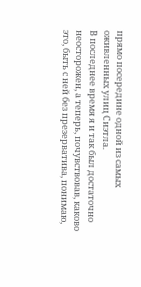прямо посередине одной из самых оживленных улиц Сиэтла.
В последнее время я и так был достаточно неосторожен, а теперь, почувствовав, каково это, быть с ней без презерватива, понимаю,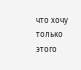что хочу только этого